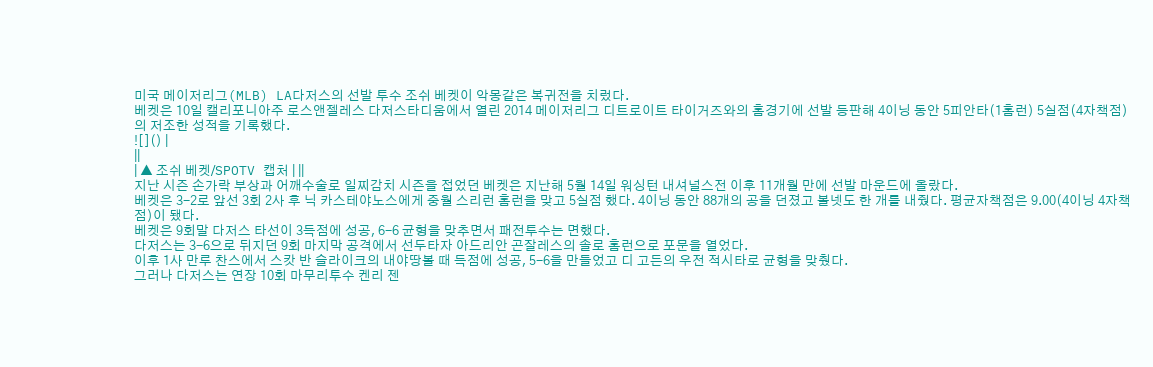미국 메이저리그(MLB) LA다저스의 선발 투수 조쉬 베켓이 악몽같은 복귀전을 치렀다.
베켓은 10일 캘리포니아주 로스앤젤레스 다저스타디움에서 열린 2014 메이저리그 디트로이트 타이거즈와의 홈경기에 선발 등판해 4이닝 동안 5피안타(1홈런) 5실점(4자책점)의 저조한 성적을 기록했다.
![]() |
||
| ▲ 조쉬 베켓/SPOTV 캡처 | ||
지난 시즌 손가락 부상과 어깨수술로 일찌감치 시즌을 접었던 베켓은 지난해 5월 14일 워싱턴 내셔널스전 이후 11개월 만에 선발 마운드에 올랐다.
베켓은 3-2로 앞선 3회 2사 후 닉 카스테야노스에게 중월 스리런 홈런을 맞고 5실점 했다. 4이닝 동안 88개의 공을 던졌고 볼넷도 한 개를 내줬다. 평균자책점은 9.00(4이닝 4자책점)이 됐다.
베켓은 9회말 다저스 타선이 3득점에 성공, 6-6 균형을 맞추면서 패전투수는 면했다.
다저스는 3-6으로 뒤지던 9회 마지막 공격에서 선두타자 아드리안 곤잘레스의 솔로 홈런으로 포문을 열었다.
이후 1사 만루 찬스에서 스캇 반 슬라이크의 내야땅볼 때 득점에 성공, 5-6을 만들었고 디 고든의 우전 적시타로 균형을 맞췄다.
그러나 다저스는 연장 10회 마무리투수 켄리 젠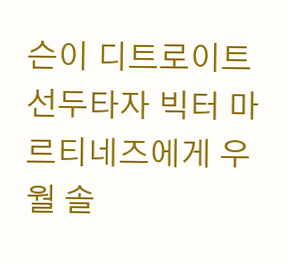슨이 디트로이트 선두타자 빅터 마르티네즈에게 우월 솔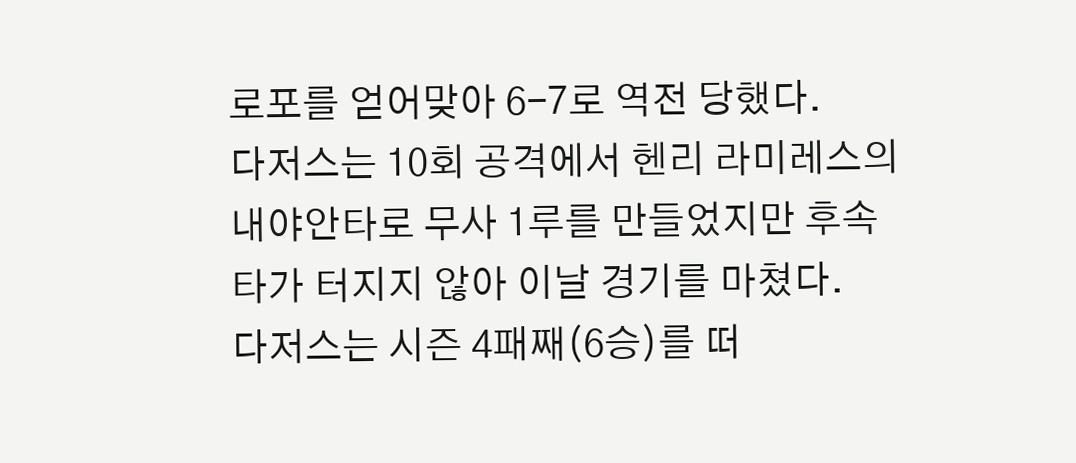로포를 얻어맞아 6-7로 역전 당했다.
다저스는 10회 공격에서 헨리 라미레스의 내야안타로 무사 1루를 만들었지만 후속타가 터지지 않아 이날 경기를 마쳤다.
다저스는 시즌 4패째(6승)를 떠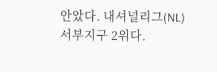안았다. 내셔널리그(NL) 서부지구 2위다.